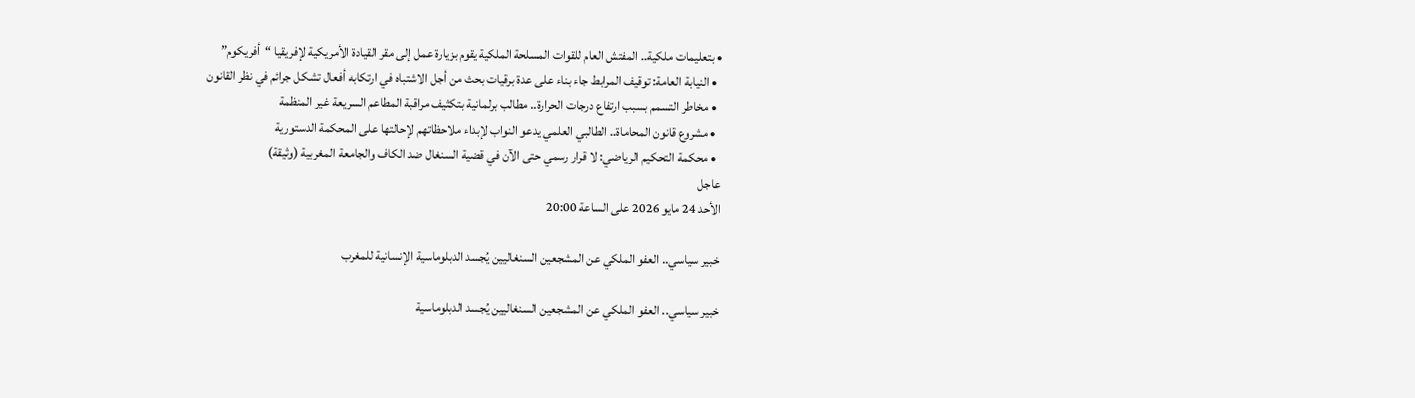• بتعليمات ملكية.. المفتش العام للقوات المسلحة الملكية يقوم بزيارة عمل إلى مقر القيادة الأمريكية لإفريقيا “أفريكوم”
  • النيابة العامة: توقيف المرابط جاء بناء على عدة برقيات بحث من أجل الاشتباه في ارتكابه أفعال تشكل جرائم في نظر القانون
  • مخاطر التسمم بسبب ارتفاع درجات الحرارة.. مطالب برلمانية بتكثيف مراقبة المطاعم السريعة غير المنظمة
  • مشروع قانون المحاماة.. الطالبي العلمي يدعو النواب لإبداء ملاحظاتهم لإحالتها على المحكمة الدستورية
  • محكمة التحكيم الرياضي: لا قرار رسمي حتى الآن في قضية السنغال ضد الكاف والجامعة المغربية (وثيقة)
عاجل
الأحد 24 مايو 2026 على الساعة 20:00

خبير سياسي.. العفو الملكي عن المشجعين السنغاليين يُجسد الدبلوماسية الإنسانية للمغرب

خبير سياسي.. العفو الملكي عن المشجعين السنغاليين يُجسد الدبلوماسية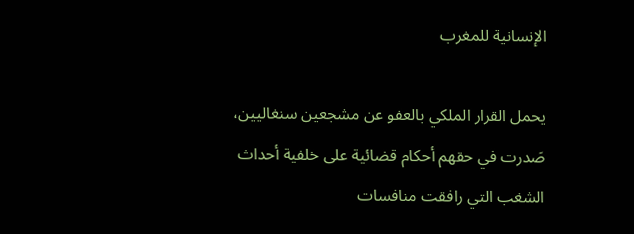الإنسانية للمغرب

يحمل القرار الملكي بالعفو عن مشجعين سنغاليين، صَدرت في حقهم أحكام قضائية على خلفية أحداث الشغب التي رافقت منافسات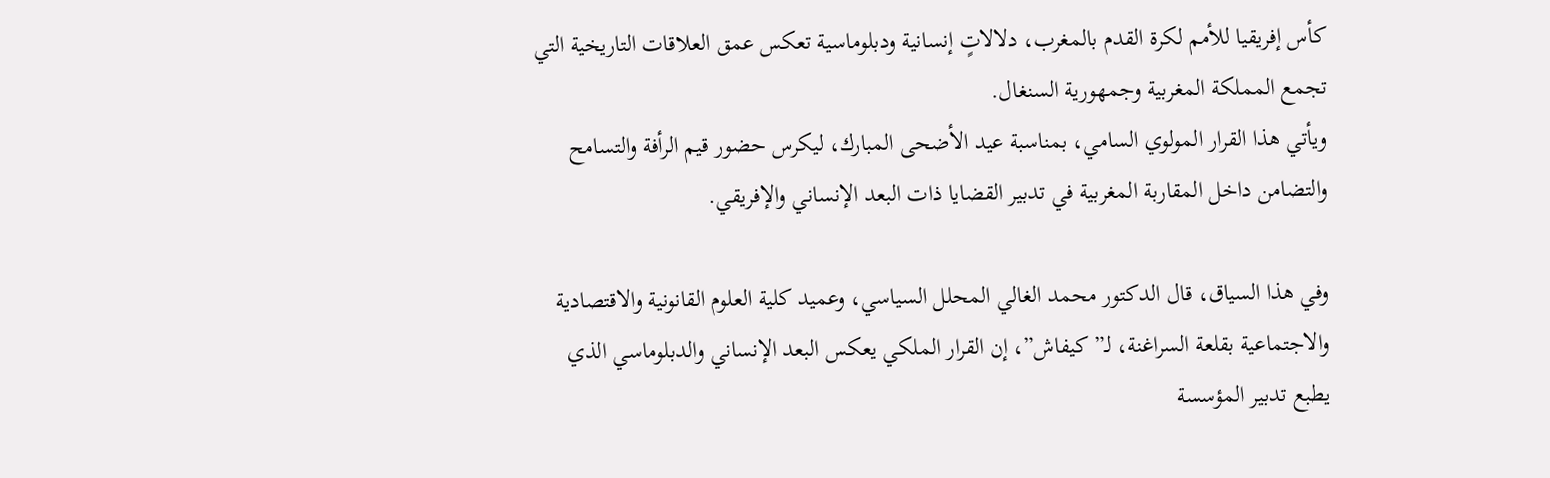كأس إفريقيا للأمم لكرة القدم بالمغرب، دلالاتٍ إنسانية ودبلوماسية تعكس عمق العلاقات التاريخية التي تجمع المملكة المغربية وجمهورية السنغال.
ويأتي هذا القرار المولوي السامي، بمناسبة عيد الأضحى المبارك، ليكرس حضور قيم الرأفة والتسامح والتضامن داخل المقاربة المغربية في تدبير القضايا ذات البعد الإنساني والإفريقي.

وفي هذا السياق، قال الدكتور محمد الغالي المحلل السياسي، وعميد كلية العلوم القانونية والاقتصادية والاجتماعية بقلعة السراغنة، لـ”كيفاش”، إن القرار الملكي يعكس البعد الإنساني والدبلوماسي الذي يطبع تدبير المؤسسة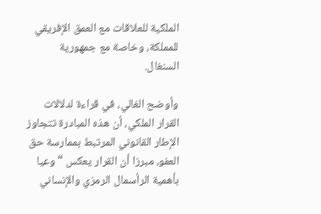الملكية للعلاقات مع العمق الإفريقي للمملكة، وخاصة مع جمهورية السنغال.

وأوضح الغالي، في قراءة لدلالات القرار الملكي، أن هذه المبادرة تتجاوز الإطار القانوني المرتبط بممارسة حق العفو، مبرزا أن القرار يعكس “وعيا بأهمية الرأسمال الرمزي والإنساني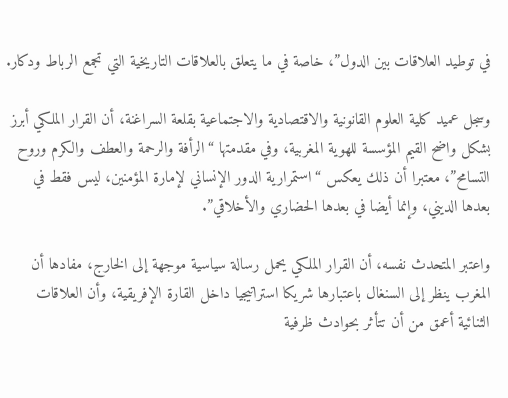في توطيد العلاقات بين الدول”، خاصة في ما يتعلق بالعلاقات التاريخية التي تجمع الرباط ودكار.

وسجل عميد كلية العلوم القانونية والاقتصادية والاجتماعية بقلعة السراغنة، أن القرار الملكي أبرز بشكل واضح القيم المؤسسة للهوية المغربية، وفي مقدمتها “الرأفة والرحمة والعطف والكرم وروح التسامح”، معتبرا أن ذلك يعكس “استمرارية الدور الإنساني لإمارة المؤمنين، ليس فقط في بعدها الديني، وإنما أيضا في بعدها الحضاري والأخلاقي”.

واعتبر المتحدث نفسه، أن القرار الملكي يحمل رسالة سياسية موجهة إلى الخارج، مفادها أن المغرب ينظر إلى السنغال باعتبارها شريكا استراتيجيا داخل القارة الإفريقية، وأن العلاقات الثنائية أعمق من أن تتأثر بحوادث ظرفية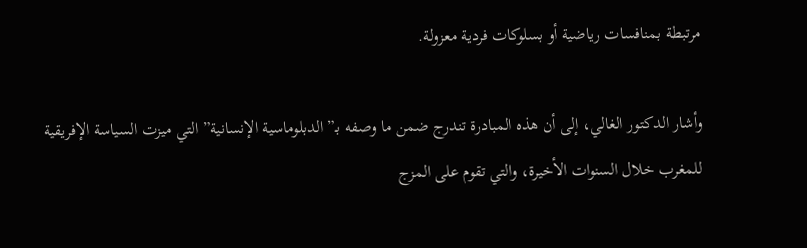مرتبطة بمنافسات رياضية أو بسلوكات فردية معزولة.

وأشار الدكتور الغالي، إلى أن هذه المبادرة تندرج ضمن ما وصفه بـ”الدبلوماسية الإنسانية” التي ميزت السياسة الإفريقية للمغرب خلال السنوات الأخيرة، والتي تقوم على المزج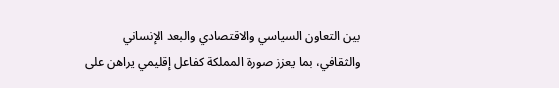بين التعاون السياسي والاقتصادي والبعد الإنساني والثقافي، بما يعزز صورة المملكة كفاعل إقليمي يراهن على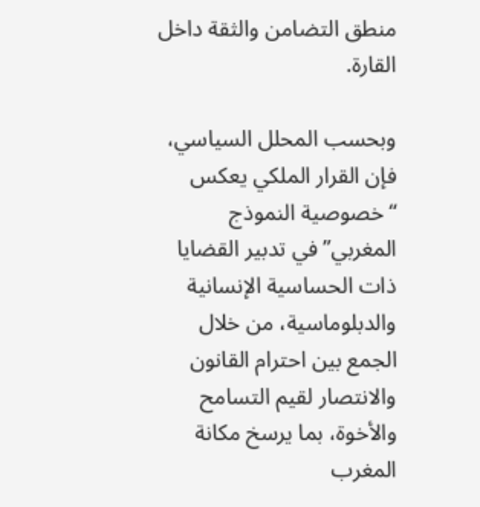منطق التضامن والثقة داخل القارة.

وبحسب المحلل السياسي، فإن القرار الملكي يعكس “خصوصية النموذج المغربي” في تدبير القضايا ذات الحساسية الإنسانية والدبلوماسية، من خلال الجمع بين احترام القانون والانتصار لقيم التسامح والأخوة، بما يرسخ مكانة المغرب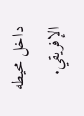داخل محيطه الإفريقي.